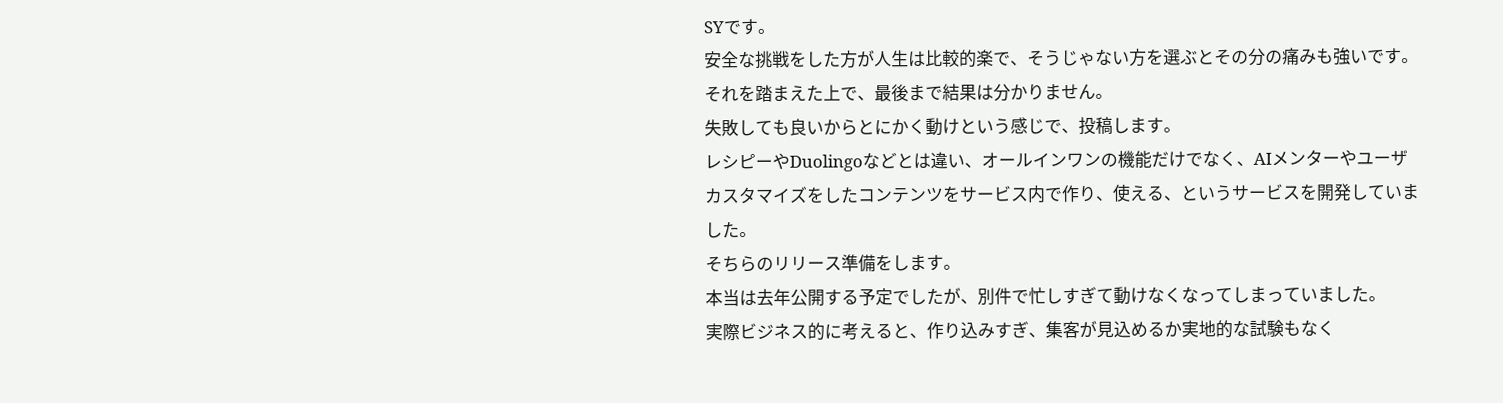SYです。
安全な挑戦をした方が人生は比較的楽で、そうじゃない方を選ぶとその分の痛みも強いです。
それを踏まえた上で、最後まで結果は分かりません。
失敗しても良いからとにかく動けという感じで、投稿します。
レシピーやDuolingoなどとは違い、オールインワンの機能だけでなく、AIメンターやユーザカスタマイズをしたコンテンツをサービス内で作り、使える、というサービスを開発していました。
そちらのリリース準備をします。
本当は去年公開する予定でしたが、別件で忙しすぎて動けなくなってしまっていました。
実際ビジネス的に考えると、作り込みすぎ、集客が見込めるか実地的な試験もなく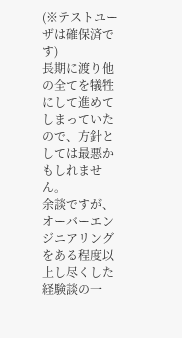(※テストユーザは確保済です)
長期に渡り他の全てを犠牲にして進めてしまっていたので、方針としては最悪かもしれません。
余談ですが、オーバーエンジニアリングをある程度以上し尽くした経験談の一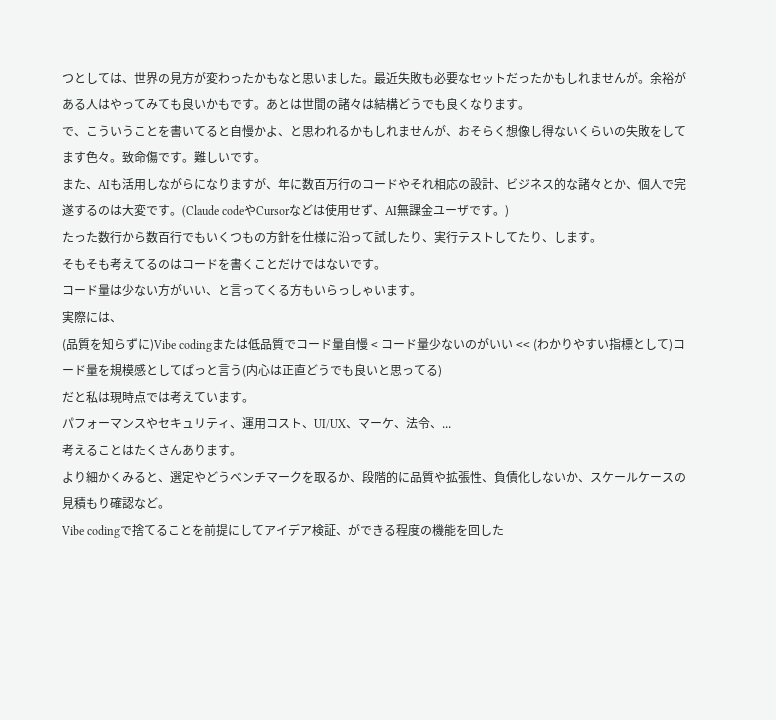つとしては、世界の見方が変わったかもなと思いました。最近失敗も必要なセットだったかもしれませんが。余裕がある人はやってみても良いかもです。あとは世間の諸々は結構どうでも良くなります。
で、こういうことを書いてると自慢かよ、と思われるかもしれませんが、おそらく想像し得ないくらいの失敗をしてます色々。致命傷です。難しいです。
また、AIも活用しながらになりますが、年に数百万行のコードやそれ相応の設計、ビジネス的な諸々とか、個人で完遂するのは大変です。(Claude codeやCursorなどは使用せず、AI無課金ユーザです。)
たった数行から数百行でもいくつもの方針を仕様に沿って試したり、実行テストしてたり、します。
そもそも考えてるのはコードを書くことだけではないです。
コード量は少ない方がいい、と言ってくる方もいらっしゃいます。
実際には、
(品質を知らずに)Vibe codingまたは低品質でコード量自慢 < コード量少ないのがいい << (わかりやすい指標として)コード量を規模感としてぱっと言う(内心は正直どうでも良いと思ってる)
だと私は現時点では考えています。
パフォーマンスやセキュリティ、運用コスト、UI/UX、マーケ、法令、...
考えることはたくさんあります。
より細かくみると、選定やどうベンチマークを取るか、段階的に品質や拡張性、負債化しないか、スケールケースの見積もり確認など。
Vibe codingで捨てることを前提にしてアイデア検証、ができる程度の機能を回した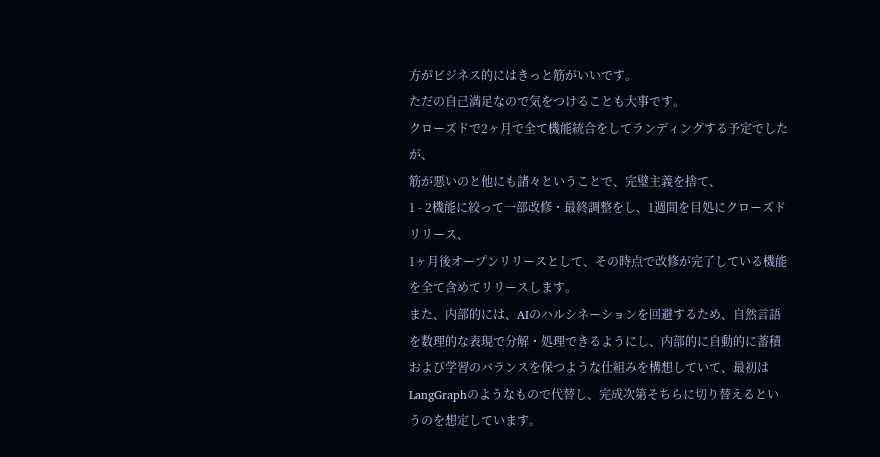方がビジネス的にはきっと筋がいいです。
ただの自己満足なので気をつけることも大事です。
クローズドで2ヶ月で全て機能統合をしてランディングする予定でしたが、
筋が悪いのと他にも諸々ということで、完璧主義を捨て、
1 - 2機能に絞って一部改修・最終調整をし、1週間を目処にクローズドリリース、
1ヶ月後オープンリリースとして、その時点で改修が完了している機能を全て含めてリリースします。
また、内部的には、AIのハルシネーションを回避するため、自然言語を数理的な表現で分解・処理できるようにし、内部的に自動的に蓄積および学習のバランスを保つような仕組みを構想していて、最初はLangGraphのようなもので代替し、完成次第そちらに切り替えるというのを想定しています。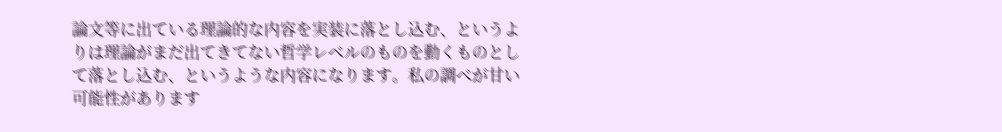論文等に出ている理論的な内容を実装に落とし込む、というよりは理論がまだ出てきてない哲学レベルのものを動くものとして落とし込む、というような内容になります。私の調べが甘い可能性があります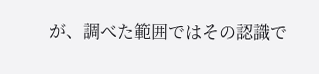が、調べた範囲ではその認識で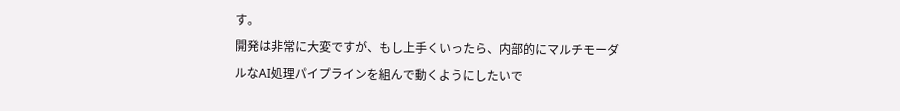す。
開発は非常に大変ですが、もし上手くいったら、内部的にマルチモーダルなAI処理パイプラインを組んで動くようにしたいで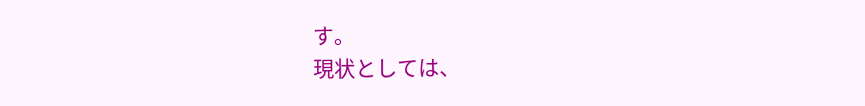す。
現状としては、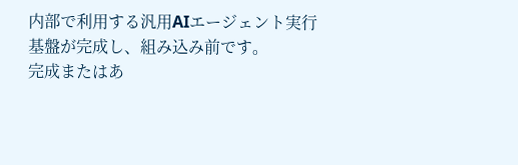内部で利用する汎用AIエージェント実行基盤が完成し、組み込み前です。
完成またはあ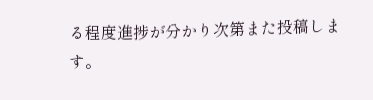る程度進捗が分かり次第また投稿します。